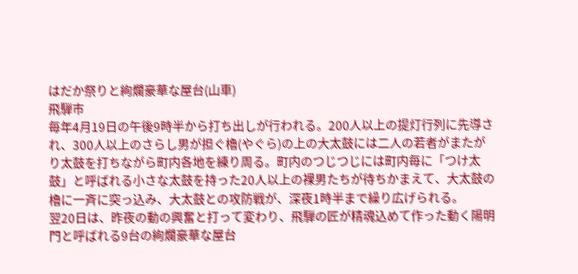はだか祭りと絢爛豪華な屋台(山車)
飛騨市
毎年4月19日の午後9時半から打ち出しが行われる。200人以上の提灯行列に先導され、300人以上のさらし男が担ぐ櫓(やぐら)の上の大太鼓には二人の若者がまたがり太鼓を打ちながら町内各地を練り周る。町内のつじつじには町内毎に「つけ太鼓」と呼ばれる小さな太鼓を持った20人以上の裸男たちが待ちかまえて、大太鼓の櫓に一斉に突っ込み、大太鼓との攻防戦が、深夜1時半まで繰り広げられる。
翌20日は、昨夜の動の興奮と打って変わり、飛騨の匠が精魂込めて作った動く陽明門と呼ばれる9台の絢爛豪華な屋台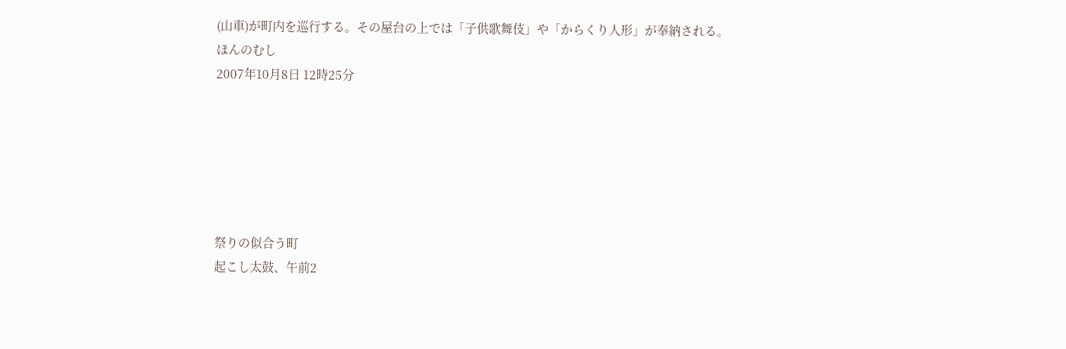(山車)が町内を巡行する。その屋台の上では「子供歌舞伎」や「からくり人形」が奉納される。
ほんのむし
2007年10月8日 12時25分






祭りの似合う町
起こし太鼓、午前2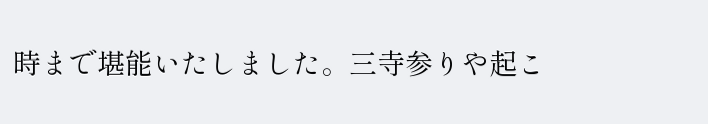時まで堪能いたしました。三寺参りや起こ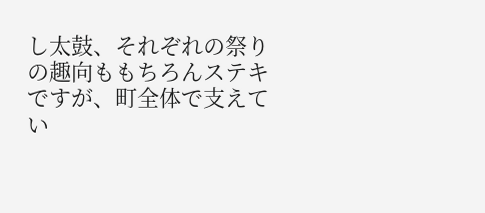し太鼓、それぞれの祭りの趣向ももちろんステキですが、町全体で支えてい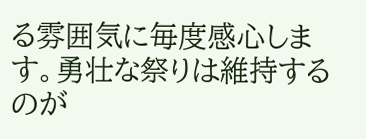る雰囲気に毎度感心します。勇壮な祭りは維持するのが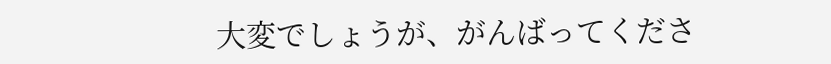大変でしょうが、がんばってくださ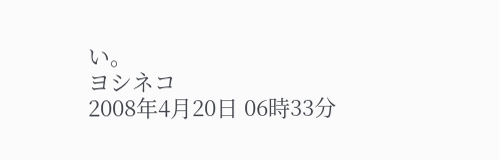い。
ヨシネコ
2008年4月20日 06時33分